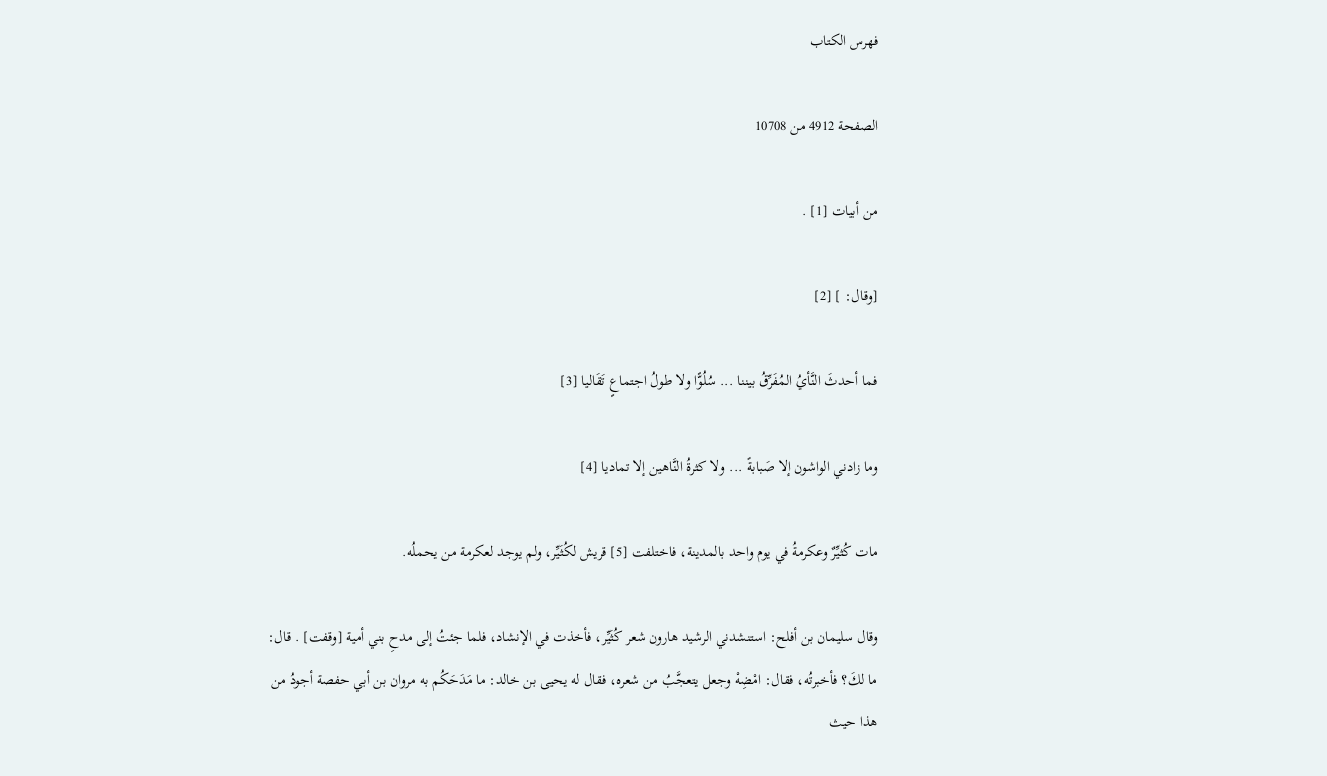فهرس الكتاب

الصفحة 4912 من 10708

من أبيات [1] .

[وقال: ] [2]

فما أحدثَ النَّأيُ المُفَرِّقُ بيننا ... سُلُوًّا ولا طولُ اجتماعٍ تَقَاليا [3]

وما زادني الواشون إلا صَبابةً ... ولا كثرةُ النَّاهين إلا تماديا [4]

مات كُثيِّرٌ وعكرمةُ في يوم واحد بالمدينة، فاختلفت [5] قريش لكُثَيِّر، ولم يوجد لعكرمة من يحملُه.

وقال سليمان بن أفلح: استنشدني الرشيد هارون شعر كُثَيِّر، فأخذت في الإنشاد، فلما جئتُ إلى مدحِ بني أمية [وقفت] . قال: ما لكَ؟ فأخبرتُه، فقال: امْضِهْ وجعل يتعجَّبُ من شعره، فقال له يحيى بن خالد: ما مَدَحَكُم به مروان بن أبي حفصة أجودُ من هذا حيث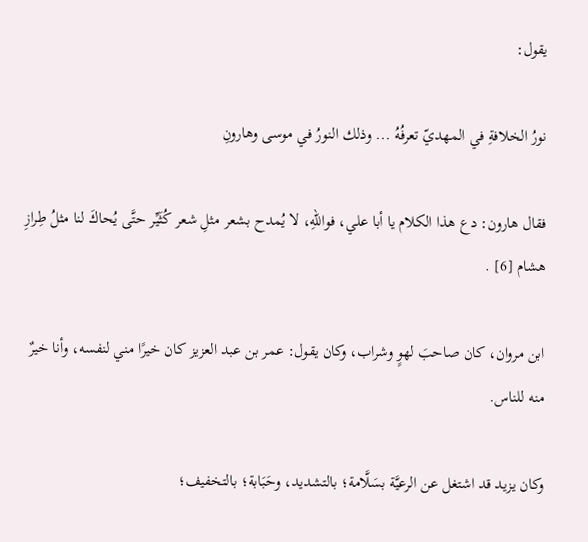يقول:

نورُ الخلافةِ في المهديّ تعرفُهُ ... وذلك النورُ في موسى وهارونِ

فقال هارون: دع هذا الكلام يا أبا علي، فواللهِ، لا يُمدح بشعر مثلِ شعر كُثَيِّر حتَّى يُحاكَ لنا مثلُ طِرازِ هشام [6] .

ابن مروان، كان صاحبَ لهوٍ وشراب، وكان يقول: عمر بن عبد العزيز كان خيرًا مني لنفسه، وأنا خيرٌ منه للناس.

وكان يزيد قد اشتغل عن الرعيَّة بسَلَّامة؛ بالتشديد، وحَبَابة؛ بالتخفيف؛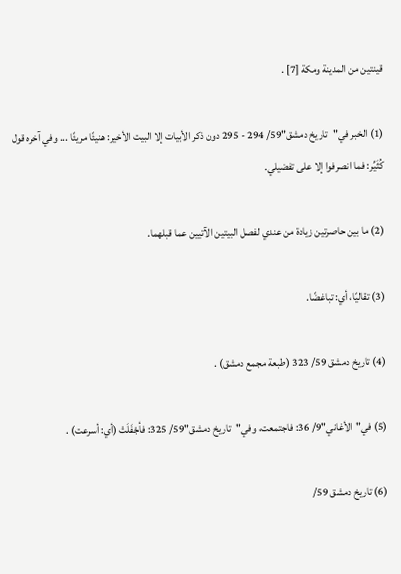قينتين من المدينة ومكة [7] .

(1) الخبر في"تاريخ دمشق"59/ 294 - 295 دون ذكر الأبيات إلا البيت الأخير: هنيئًا مريئًا ... وفي آخره قول كُثَيِّر: فما انصرفوا إلا على تفضيلي.

(2) ما بين حاصرتين زيادة من عندي لفصل البيتين الآتيين عما قبلهما.

(3) تقاليًا، أي: تباغضًا.

(4) تاريخ دمشق 59/ 323 (طبعة مجمع دمشق) .

(5) في"الأغاني"9/ 36: فاجتمعت، وفي"تاريخ دمشق"59/ 325: فأجْفَلَتْ (أي: أسرعت) .

(6) تاريخ دمشق 59/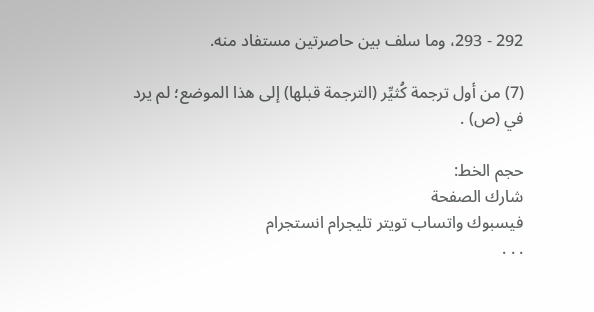292 - 293، وما سلف بين حاصرتين مستفاد منه.

(7) من أول ترجمة كُثيِّر (الترجمة قبلها) إلى هذا الموضع؛ لم يرد في (ص) .

حجم الخط:
شارك الصفحة
فيسبوك واتساب تويتر تليجرام انستجرام
. . .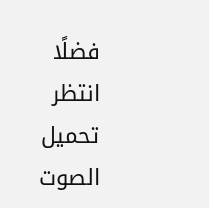فضلًا انتظر تحميل الصوت